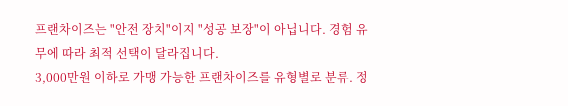프랜차이즈는 "안전 장치"이지 "성공 보장"이 아닙니다. 경험 유무에 따라 최적 선택이 달라집니다.
3,000만원 이하로 가맹 가능한 프랜차이즈를 유형별로 분류. 정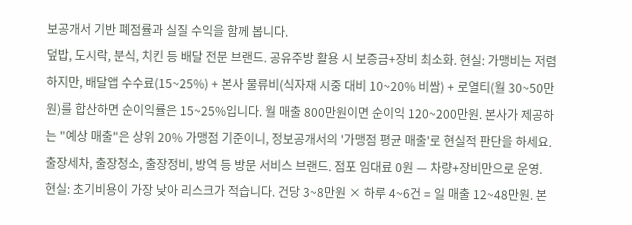보공개서 기반 폐점률과 실질 수익을 함께 봅니다.
덮밥, 도시락, 분식, 치킨 등 배달 전문 브랜드. 공유주방 활용 시 보증금+장비 최소화. 현실: 가맹비는 저렴하지만, 배달앱 수수료(15~25%) + 본사 물류비(식자재 시중 대비 10~20% 비쌈) + 로열티(월 30~50만원)를 합산하면 순이익률은 15~25%입니다. 월 매출 800만원이면 순이익 120~200만원. 본사가 제공하는 "예상 매출"은 상위 20% 가맹점 기준이니, 정보공개서의 '가맹점 평균 매출'로 현실적 판단을 하세요.
출장세차, 출장청소, 출장정비, 방역 등 방문 서비스 브랜드. 점포 임대료 0원 — 차량+장비만으로 운영. 현실: 초기비용이 가장 낮아 리스크가 적습니다. 건당 3~8만원 × 하루 4~6건 = 일 매출 12~48만원. 본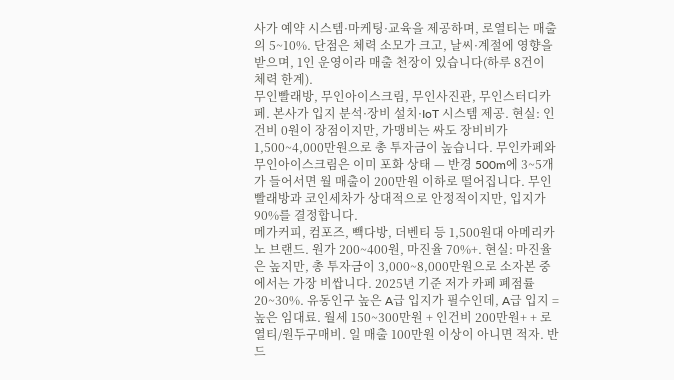사가 예약 시스템·마케팅·교육을 제공하며, 로열티는 매출의 5~10%. 단점은 체력 소모가 크고, 날씨·계절에 영향을 받으며, 1인 운영이라 매출 천장이 있습니다(하루 8건이 체력 한계).
무인빨래방, 무인아이스크림, 무인사진관, 무인스터디카페. 본사가 입지 분석·장비 설치·IoT 시스템 제공. 현실: 인건비 0원이 장점이지만, 가맹비는 싸도 장비비가 1,500~4,000만원으로 총 투자금이 높습니다. 무인카페와 무인아이스크림은 이미 포화 상태 — 반경 500m에 3~5개가 들어서면 월 매출이 200만원 이하로 떨어집니다. 무인빨래방과 코인세차가 상대적으로 안정적이지만, 입지가 90%를 결정합니다.
메가커피, 컴포즈, 빽다방, 더벤티 등 1,500원대 아메리카노 브랜드. 원가 200~400원, 마진율 70%+. 현실: 마진율은 높지만, 총 투자금이 3,000~8,000만원으로 소자본 중에서는 가장 비쌉니다. 2025년 기준 저가 카페 폐점률 20~30%. 유동인구 높은 A급 입지가 필수인데, A급 입지 = 높은 임대료. 월세 150~300만원 + 인건비 200만원+ + 로열티/원두구매비. 일 매출 100만원 이상이 아니면 적자. 반드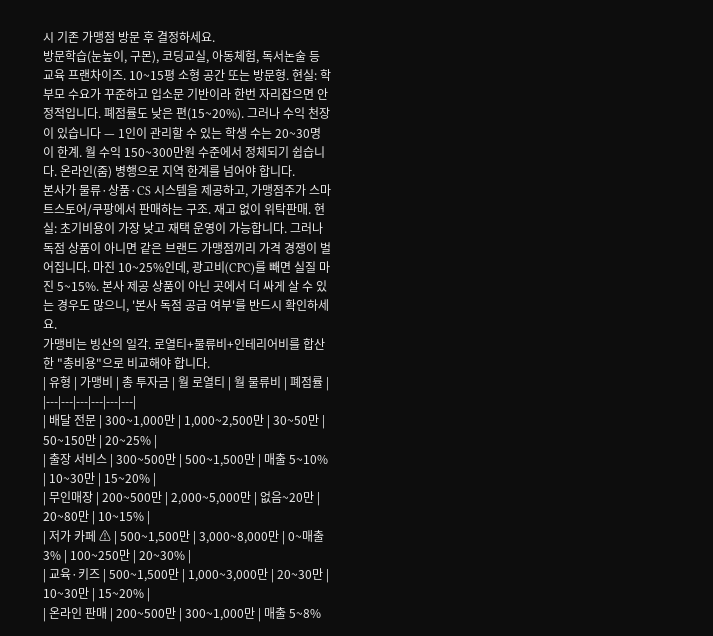시 기존 가맹점 방문 후 결정하세요.
방문학습(눈높이, 구몬), 코딩교실, 아동체험, 독서논술 등 교육 프랜차이즈. 10~15평 소형 공간 또는 방문형. 현실: 학부모 수요가 꾸준하고 입소문 기반이라 한번 자리잡으면 안정적입니다. 폐점률도 낮은 편(15~20%). 그러나 수익 천장이 있습니다 — 1인이 관리할 수 있는 학생 수는 20~30명이 한계. 월 수익 150~300만원 수준에서 정체되기 쉽습니다. 온라인(줌) 병행으로 지역 한계를 넘어야 합니다.
본사가 물류·상품·CS 시스템을 제공하고, 가맹점주가 스마트스토어/쿠팡에서 판매하는 구조. 재고 없이 위탁판매. 현실: 초기비용이 가장 낮고 재택 운영이 가능합니다. 그러나 독점 상품이 아니면 같은 브랜드 가맹점끼리 가격 경쟁이 벌어집니다. 마진 10~25%인데, 광고비(CPC)를 빼면 실질 마진 5~15%. 본사 제공 상품이 아닌 곳에서 더 싸게 살 수 있는 경우도 많으니, '본사 독점 공급 여부'를 반드시 확인하세요.
가맹비는 빙산의 일각. 로열티+물류비+인테리어비를 합산한 "총비용"으로 비교해야 합니다.
| 유형 | 가맹비 | 총 투자금 | 월 로열티 | 월 물류비 | 폐점률 |
|---|---|---|---|---|---|
| 배달 전문 | 300~1,000만 | 1,000~2,500만 | 30~50만 | 50~150만 | 20~25% |
| 출장 서비스 | 300~500만 | 500~1,500만 | 매출 5~10% | 10~30만 | 15~20% |
| 무인매장 | 200~500만 | 2,000~5,000만 | 없음~20만 | 20~80만 | 10~15% |
| 저가 카페 ⚠ | 500~1,500만 | 3,000~8,000만 | 0~매출 3% | 100~250만 | 20~30% |
| 교육·키즈 | 500~1,500만 | 1,000~3,000만 | 20~30만 | 10~30만 | 15~20% |
| 온라인 판매 | 200~500만 | 300~1,000만 | 매출 5~8%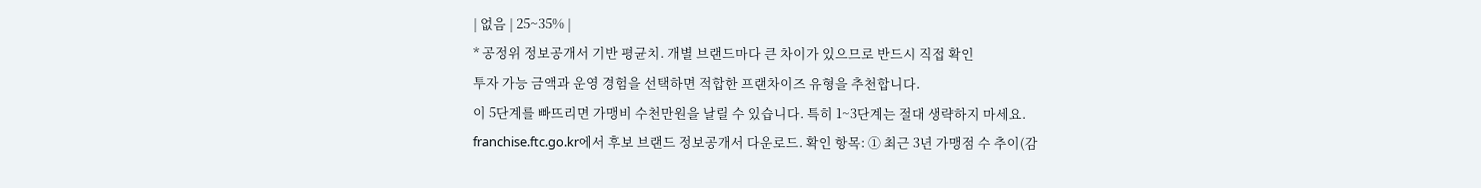| 없음 | 25~35% |
* 공정위 정보공개서 기반 평균치. 개별 브랜드마다 큰 차이가 있으므로 반드시 직접 확인
투자 가능 금액과 운영 경험을 선택하면 적합한 프랜차이즈 유형을 추천합니다.
이 5단계를 빠뜨리면 가맹비 수천만원을 날릴 수 있습니다. 특히 1~3단계는 절대 생략하지 마세요.
franchise.ftc.go.kr에서 후보 브랜드 정보공개서 다운로드. 확인 항목: ① 최근 3년 가맹점 수 추이(감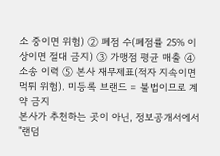소 중이면 위험) ② 폐점 수(폐점률 25% 이상이면 절대 금지) ③ 가맹점 평균 매출 ④ 소송 이력 ⑤ 본사 재무제표(적자 지속이면 먹튀 위험). 미등록 브랜드 = 불법이므로 계약 금지
본사가 추천하는 곳이 아닌, 정보공개서에서 "랜덤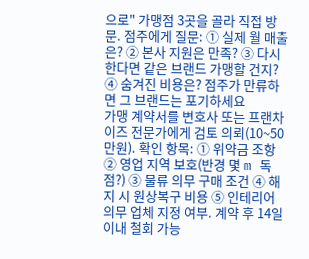으로" 가맹점 3곳을 골라 직접 방문. 점주에게 질문: ① 실제 월 매출은? ② 본사 지원은 만족? ③ 다시 한다면 같은 브랜드 가맹할 건지? ④ 숨겨진 비용은? 점주가 만류하면 그 브랜드는 포기하세요
가맹 계약서를 변호사 또는 프랜차이즈 전문가에게 검토 의뢰(10~50만원). 확인 항목: ① 위약금 조항 ② 영업 지역 보호(반경 몇 m 독점?) ③ 물류 의무 구매 조건 ④ 해지 시 원상복구 비용 ⑤ 인테리어 의무 업체 지정 여부. 계약 후 14일 이내 철회 가능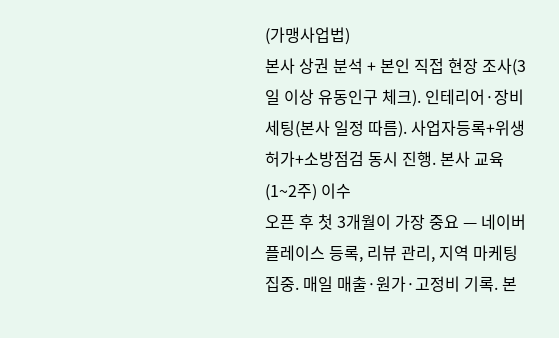(가맹사업법)
본사 상권 분석 + 본인 직접 현장 조사(3일 이상 유동인구 체크). 인테리어·장비 세팅(본사 일정 따름). 사업자등록+위생허가+소방점검 동시 진행. 본사 교육(1~2주) 이수
오픈 후 첫 3개월이 가장 중요 — 네이버 플레이스 등록, 리뷰 관리, 지역 마케팅 집중. 매일 매출·원가·고정비 기록. 본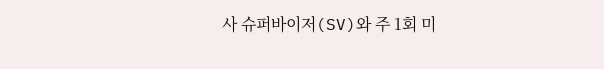사 슈퍼바이저(SV)와 주 1회 미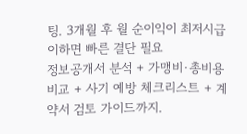팅. 3개월 후 월 순이익이 최저시급 이하면 빠른 결단 필요
정보공개서 분석 + 가맹비·총비용 비교 + 사기 예방 체크리스트 + 계약서 검토 가이드까지.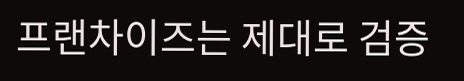프랜차이즈는 제대로 검증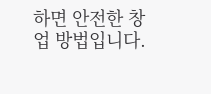하면 안전한 창업 방법입니다.